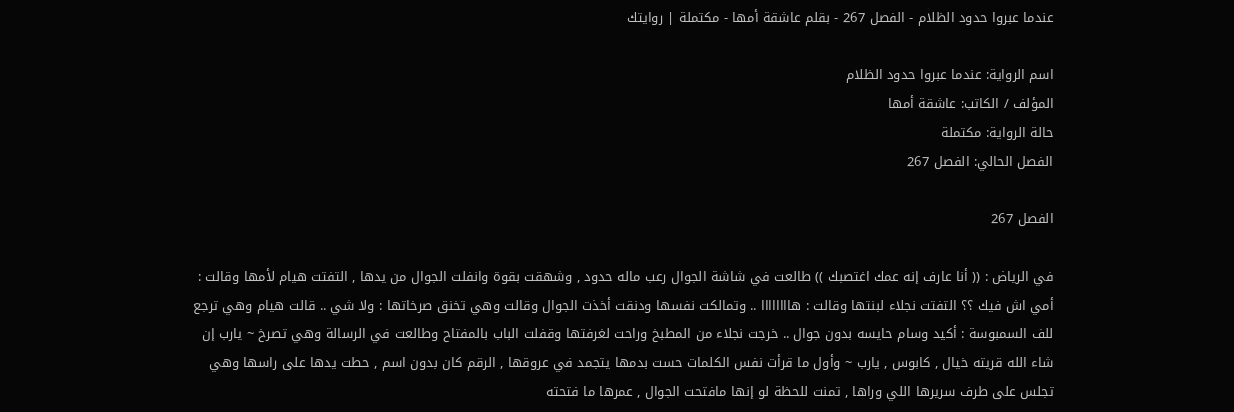عندما عبروا حدود الظلام - الفصل 267 - بقلم عاشقة أمها - مكتملة | روايتك

اسم الرواية: عندما عبروا حدود الظلام
المؤلف / الكاتب: عاشقة أمها
حالة الرواية: مكتملة
الفصل الحالي: الفصل 267

الفصل 267

في الرياض : (( أنا عارف إنه عمك اغتصبك )) طالعت في شاشة الجوال رعب ماله حدود , وشهقت بقوة وانفلت الجوال من يدها , التفتت هيام لأمها وقالت : أمي اش فيك ؟؟ التفتت نجلاء لبنتها وقالت : هاااااااا .. وتمالكت نفسها ودنقت أخذت الجوال وقالت وهي تخنق صرخاتها : ولا شي .. قالت هيام وهي ترجع للف السمبوسة : أكيد وسام حايسه بدون جوال .. خرجت نجلاء من المطبخ وراحت لغرفتها وقفلت الباب بالمفتاح وطالعت في الرسالة وهي تصرخ ~ يارب إن شاء الله قريته خيال , كابوس , يارب ~ وأول ما قرأت نفس الكلمات حست بدمها يتجمد في عروقها , الرقم كان بدون اسم , حطت يدها على راسها وهي تجلس على طرف سريرها اللي وراها , تمنت للحظة لو إنها مافتحت الجوال , عمرها ما فتحته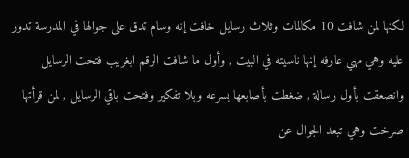لكنها لمن شافت 10 مكالمات وثلاث رسايل خافت إنه وسام تدق على جوالها في المدرسة تدور عليه وهي مهي عارفه إنها ناسيته في البيت , وأول ما شافت الرقم ابغريب فتحت الرسايل وانصعقت بأول رسالة , ضغطت بأصابعها بسرعه وبلا تفكير وفتحت باقي الرسايل , لمن قرأتها صرخت وهي تبعد الجوال عن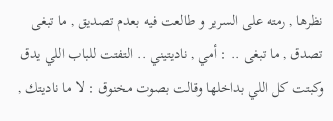نظرها , رمته على السرير و طالعت فيه بعدم تصديق , ما تبغى تصدق , ما تبغى .. : أمي , ناديتيني .. التفتت للباب اللي يدق وكبتت كل اللي بداخلها وقالت بصوت مخنوق : لا ما ناديتك ,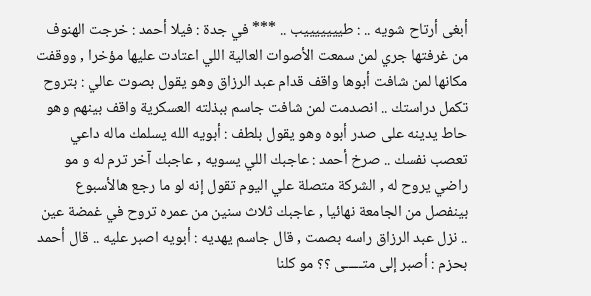أبغى أرتاح شويه .. : طيييييييب .. *** في جدة : فيلا أحمد : خرجت الهنوف من غرفتها جري لمن سمعت الأصوات العالية اللي اعتادت عليها مؤخرا , ووقفت مكانها لمن شافت أبوها واقف قدام عبد الرزاق وهو يقول بصوت عالي : بتروح تكمل دراستك .. انصدمت لمن شافت جاسم ببذلته العسكرية واقف بينهم وهو حاط يدينه على صدر أبوه وهو يقول بلطف : أبويه الله يسلمك ماله داعي تعصب نفسك .. صرخ أحمد : عاجبك اللي يسويه , عاجبك آخر ترم له و مو راضي يروح له , الشركة متصلة علي اليوم تقول إنه لو ما رجع هالأسبوع بينفصل من الجامعة نهائيا , عاجبك ثلاث سنين من عمره تروح في غمضة عين .. نزل عبد الرزاق راسه بصمت , قال جاسم يهديه : أبويه اصبر عليه .. قال أحمد بحزم : أصبر إلى متـــــى ؟؟ مو كلنا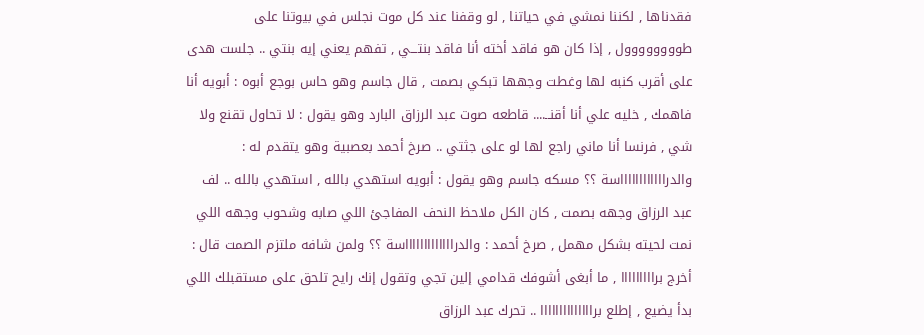فقدناها , لكننا نمشي في حياتنا , لو وقفنا عند كل موت نجلس في بيوتنا على طوووووووول , إذا كان هو فاقد أخته أنا فاقد بنتـــي , تفهم يعني إيه بنتي .. جلست هدى على أقرب كنبه لها وغطت وجهها تبكي بصمت , قال جاسم وهو حاس بوجع أبوه : أبويه أنا فاهمك , خليه علي أنا أقنــ.... قاطعه صوت عبد الرزاق البارد وهو يقول : لا تحاول تقنع ولا شي , فرنسا أنا ماني راجع لها لو على جثتي .. صرخ أحمد بعصبية وهو يتقدم له : والدرااااااااااااسة ؟؟ مسكه جاسم وهو يقول : أبويه استهدي بالله , استهدي بالله .. لف عبد الرزاق وجهه بصمت , كان الكل ملاحظ النحف المفاجئ اللي صابه وشحوب وجهه اللي نمت لحيته بشكل مهمل , صرخ أحمد : والدراااااااااااااسة ؟؟ ولمن شافه ملتزم الصمت قال : أخرج برااااااااا , ما أبغى أشوفك قدامي إلين تجي وتقول إنك رايح تلحق على مستقبلك اللي بدأ يضيع , إطلع براااااااااااااا .. تحرك عبد الرزاق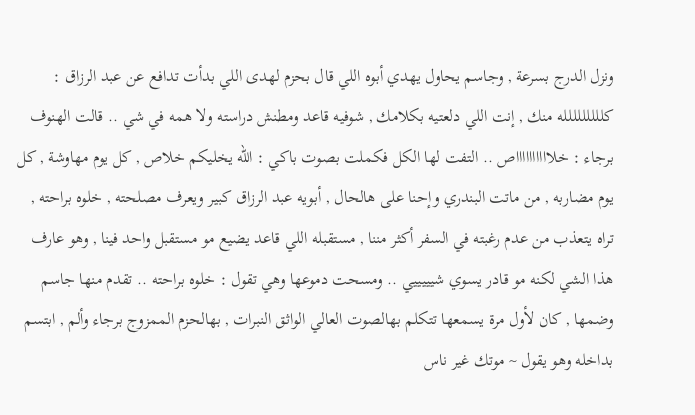ونزل الدرج بسرعة , وجاسم يحاول يهدي أبوه اللي قال بحزم لهدى اللي بدأت تدافع عن عبد الرزاق : كللللللللله منك , إنت اللي دلعتيه بكلامك , شوفيه قاعد ومطنش دراسته ولا همه في شي .. قالت الهنوف برجاء : خلااااااااااص .. التفت لها الكل فكملت بصوت باكي : الله يخليكم خلاص , كل يوم مهاوشة , كل يوم مضاربه , من ماتت البندري وإحنا على هالحال , أبويه عبد الرزاق كبير ويعرف مصلحته , خلوه براحته , تراه يتعذب من عدم رغبته في السفر أكثر مننا , مستقبله اللي قاعد يضيع مو مستقبل واحد فينا , وهو عارف هذا الشي لكنه مو قادر يسوي شيييييي .. ومسحت دموعها وهي تقول : خلوه براحته .. تقدم منها جاسم وضمها , كان لأول مرة يسمعها تتكلم بهالصوت العالي الواثق النبرات , بهالحزم الممزوج برجاء وألم , ابتسم بداخله وهو يقول ~ موتك غير ناس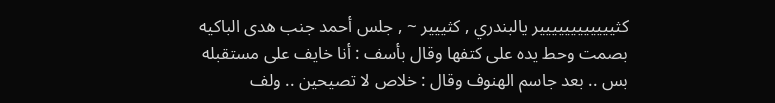كثيييييييييييير يالبندري , كثييير ~ , جلس أحمد جنب هدى الباكيه بصمت وحط يده على كتفها وقال بأسف : أنا خايف على مستقبله بس .. بعد جاسم الهنوف وقال : خلاص لا تصيحين .. ولف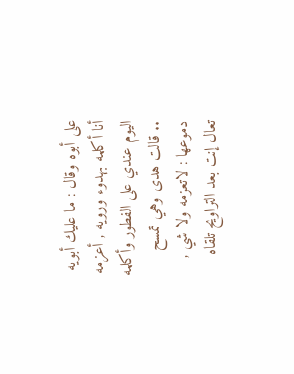على أبوه وقال : ما عليك أبويه أنا أكلمه بهدوء ورويه , أعزمه اليوم عندي على الفطور وأكلمه .. قالت هدى وهي تمسح دموعها : لاتعزمه ولا شي , تعال إنت بعد التراويح تلقاه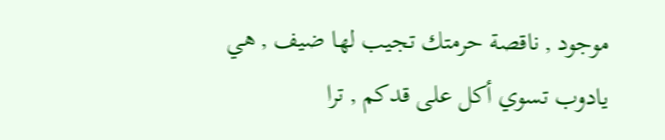موجود , ناقصة حرمتك تجيب لها ضيف , هي يادوب تسوي أكل على قدكم , ترا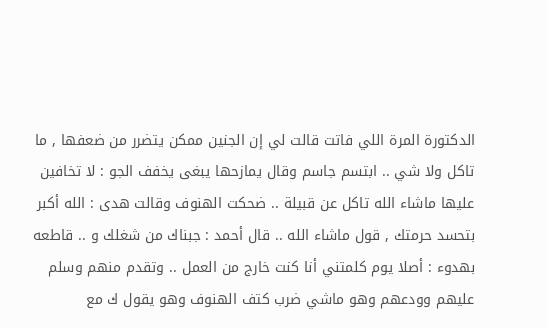الدكتورة المرة اللي فاتت قالت لي إن الجنين ممكن يتضرر من ضعفها , ما تاكل ولا شي .. ابتسم جاسم وقال يمازحها يبغى يخفف الجو : لا تخافين عليها ماشاء الله تاكل عن قبيلة .. ضحكت الهنوف وقالت هدى : الله أكبر بتحسد حرمتك , قول ماشاء الله .. قال أحمد : جبناك من شغلك و .. قاطعه بهدوء : أصلا يوم كلمتني أنا كنت خارج من العمل .. وتقدم منهم وسلم عليهم وودعهم وهو ماشي ضرب كتف الهنوف وهو يقول ك مع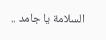السلامة يا جامد ..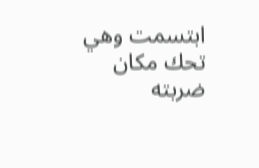ابتسمت وهي تحك مكان ضربته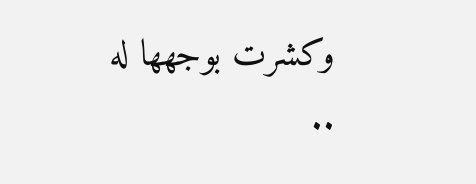وكشرت بوجهها له ..